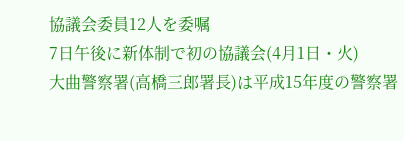協議会委員12人を委嘱
7日午後に新体制で初の協議会(4月1日・火)
大曲警察署(高橋三郎署長)は平成15年度の警察署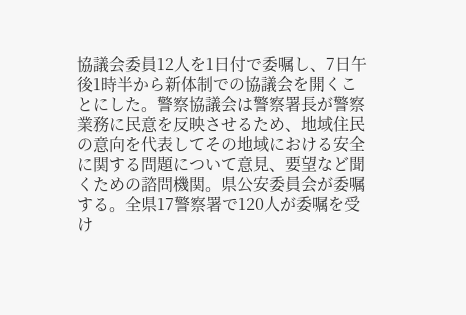協議会委員12人を1日付で委嘱し、7日午後1時半から新体制での協議会を開くことにした。警察協議会は警察署長が警察業務に民意を反映させるため、地域住民の意向を代表してその地域における安全に関する問題について意見、要望など聞くための諮問機関。県公安委員会が委嘱する。全県17警察署で120人が委嘱を受け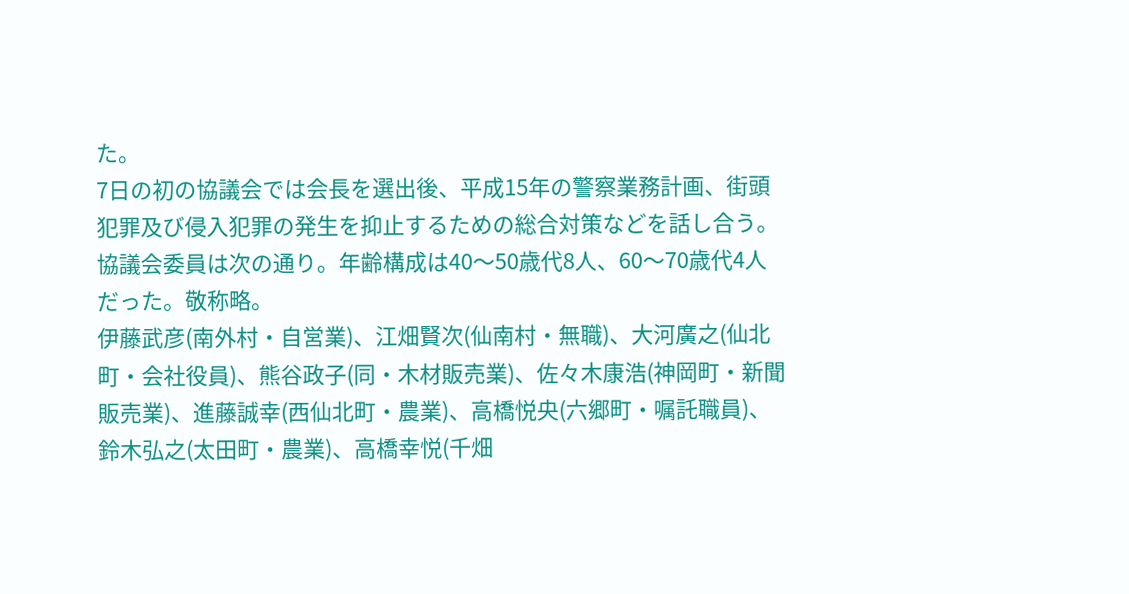た。
7日の初の協議会では会長を選出後、平成15年の警察業務計画、街頭犯罪及び侵入犯罪の発生を抑止するための総合対策などを話し合う。
協議会委員は次の通り。年齢構成は40〜50歳代8人、60〜70歳代4人だった。敬称略。
伊藤武彦(南外村・自営業)、江畑賢次(仙南村・無職)、大河廣之(仙北町・会社役員)、熊谷政子(同・木材販売業)、佐々木康浩(神岡町・新聞販売業)、進藤誠幸(西仙北町・農業)、高橋悦央(六郷町・嘱託職員)、鈴木弘之(太田町・農業)、高橋幸悦(千畑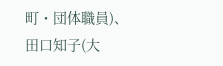町・団体職員)、田口知子(大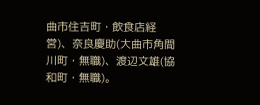曲市住吉町・飲食店経営)、奈良慶助(大曲市角間川町・無職)、渡辺文雄(協和町・無職)。